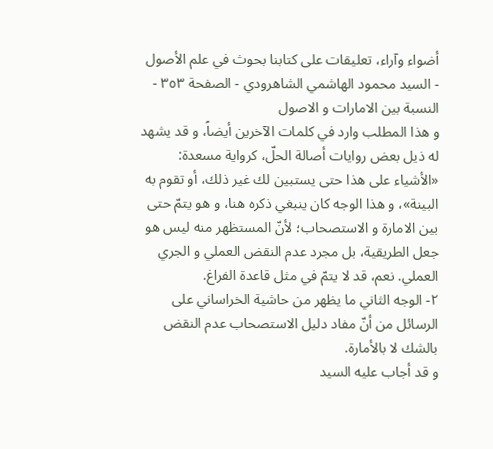أضواء وآراء، تعليقات على كتابنا بحوث في علم الأصول - السيد محمود الهاشمي الشاهرودي - الصفحة ٣٥٣ - النسبة بين الامارات و الاصول
و هذا المطلب وارد في كلمات الآخرين أيضاً، و قد يشهد له ذيل بعض روايات أصالة الحلّ، كرواية مسعدة: «الأشياء على هذا حتى يستبين لك غير ذلك، أو تقوم به البينة»، و هذا الوجه كان ينبغي ذكره هنا، و هو يتمّ حتى بين الامارة و الاستصحاب؛ لأنّ المستظهر منه ليس هو جعل الطريقية، بل مجرد عدم النقض العملي و الجري العملي. نعم، قد لا يتمّ في مثل قاعدة الفراغ.
٢- الوجه الثاني ما يظهر من حاشية الخراساني على الرسائل من أنّ مفاد دليل الاستصحاب عدم النقض بالشك لا بالأمارة.
و قد أجاب عليه السيد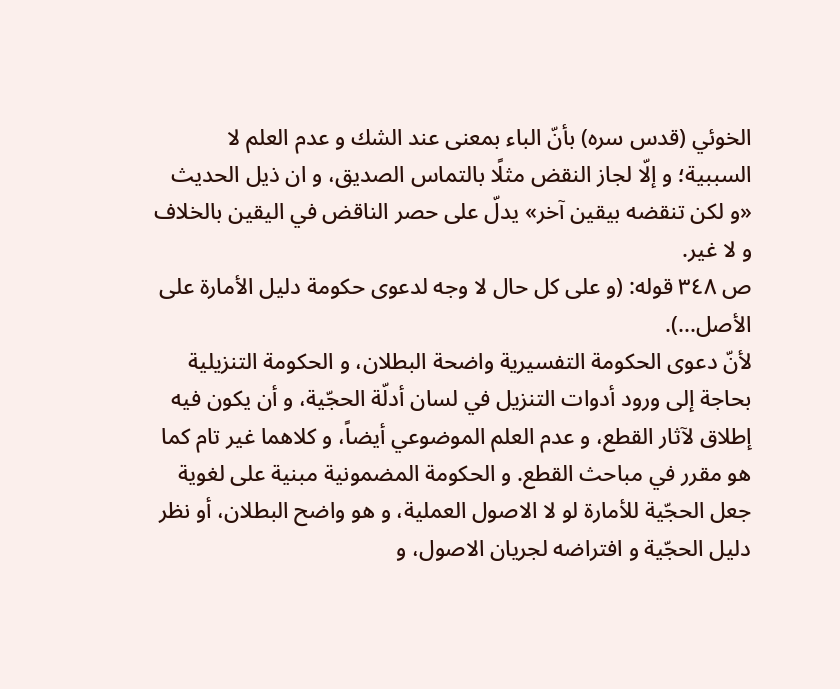الخوئي (قدس سره) بأنّ الباء بمعنى عند الشك و عدم العلم لا السببية؛ و إلّا لجاز النقض مثلًا بالتماس الصديق، و ان ذيل الحديث «و لكن تنقضه بيقين آخر» يدلّ على حصر الناقض في اليقين بالخلاف و لا غير.
ص ٣٤٨ قوله: (و على كل حال لا وجه لدعوى حكومة دليل الأمارة على الأصل...).
لأنّ دعوى الحكومة التفسيرية واضحة البطلان، و الحكومة التنزيلية بحاجة إلى ورود أدوات التنزيل في لسان أدلّة الحجّية، و أن يكون فيه إطلاق لآثار القطع، و عدم العلم الموضوعي أيضاً، و كلاهما غير تام كما هو مقرر في مباحث القطع. و الحكومة المضمونية مبنية على لغوية جعل الحجّية للأمارة لو لا الاصول العملية، و هو واضح البطلان، أو نظر دليل الحجّية و افتراضه لجريان الاصول، و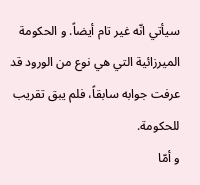سيأتي انّه غير تام أيضاً. و الحكومة الميرزائية التي هي نوع من الورود قد عرفت جوابه سابقاً، فلم يبق تقريب للحكومة.
و أمّا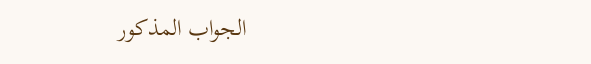الجواب المذكور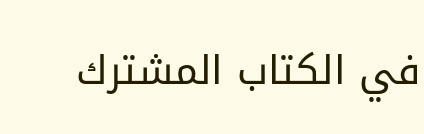في الكتاب المشترك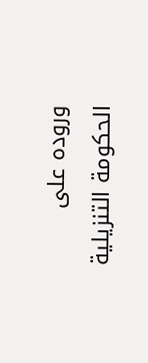وروده على الحكومة التنزيلية